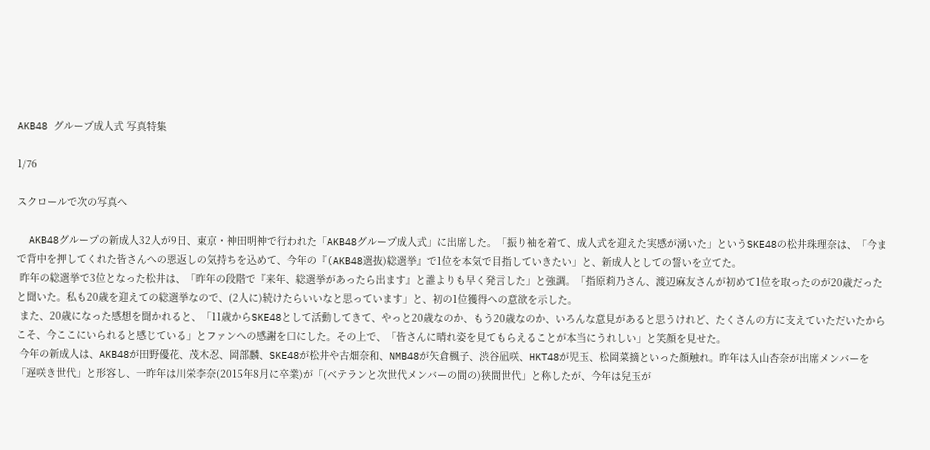AKB48 グループ成人式 写真特集

1/76

スクロールで次の写真へ

  AKB48グループの新成人32人が9日、東京・神田明神で行われた「AKB48グループ成人式」に出席した。「振り袖を着て、成人式を迎えた実感が湧いた」というSKE48の松井珠理奈は、「今まで背中を押してくれた皆さんへの恩返しの気持ちを込めて、今年の『(AKB48選抜)総選挙』で1位を本気で目指していきたい」と、新成人としての誓いを立てた。
 昨年の総選挙で3位となった松井は、「昨年の段階で『来年、総選挙があったら出ます』と誰よりも早く発言した」と強調。「指原莉乃さん、渡辺麻友さんが初めて1位を取ったのが20歳だったと聞いた。私も20歳を迎えての総選挙なので、(2人に)続けたらいいなと思っています」と、初の1位獲得への意欲を示した。
 また、20歳になった感想を聞かれると、「11歳からSKE48として活動してきて、やっと20歳なのか、もう20歳なのか、いろんな意見があると思うけれど、たくさんの方に支えていただいたからこそ、今ここにいられると感じている」とファンへの感謝を口にした。その上で、「皆さんに晴れ姿を見てもらえることが本当にうれしい」と笑顔を見せた。
 今年の新成人は、AKB48が田野優花、茂木忍、岡部麟、SKE48が松井や古畑奈和、NMB48が矢倉楓子、渋谷凪咲、HKT48が児玉、松岡菜摘といった顔触れ。昨年は入山杏奈が出席メンバーを「遅咲き世代」と形容し、一昨年は川栄李奈(2015年8月に卒業)が「(ベテランと次世代メンバーの間の)狭間世代」と称したが、今年は兒玉が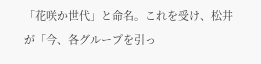「花咲か世代」と命名。これを受け、松井が「今、各グループを引っ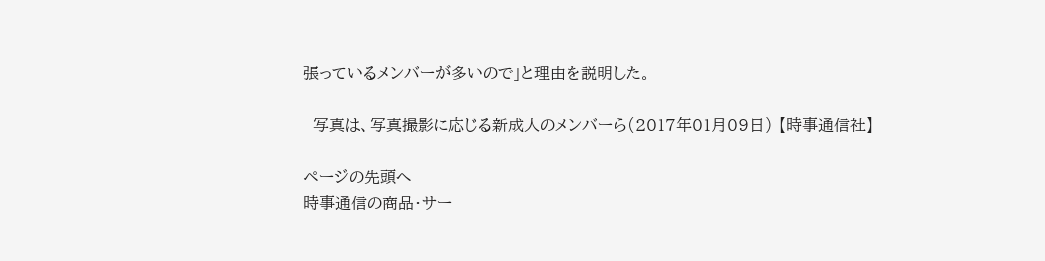張っているメンバーが多いので」と理由を説明した。

  写真は、写真撮影に応じる新成人のメンバーら(2017年01月09日) 【時事通信社】

ページの先頭へ
時事通信の商品・サー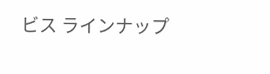ビス ラインナップ